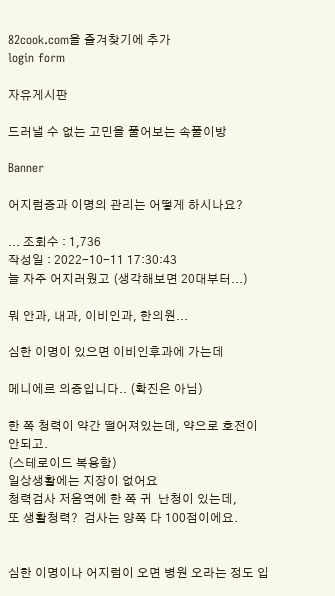82cook.com을 즐겨찾기에 추가
login form

자유게시판

드러낼 수 없는 고민을 풀어보는 속풀이방

Banner

어지럼증과 이명의 관리는 어떻게 하시나요?

... 조회수 : 1,736
작성일 : 2022-10-11 17:30:43
늘 자주 어지러웠고 (생각해보면 20대부터...)

뭐 안과, 내과, 이비인과, 한의원...

심한 이명이 있으면 이비인후과에 가는데

메니에르 의증입니다.. (확진은 아님)

한 쪽 청력이 약간 떨어져있는데, 약으로 호전이 안되고.
(스테로이드 복용함)
일상생활에는 지장이 없어요
청력검사 저음역에 한 쪽 귀  난청이 있는데,
또 생활청력?  검사는 양쪽 다 100점이에요.


심한 이명이나 어지럼이 오면 병원 오라는 정도 입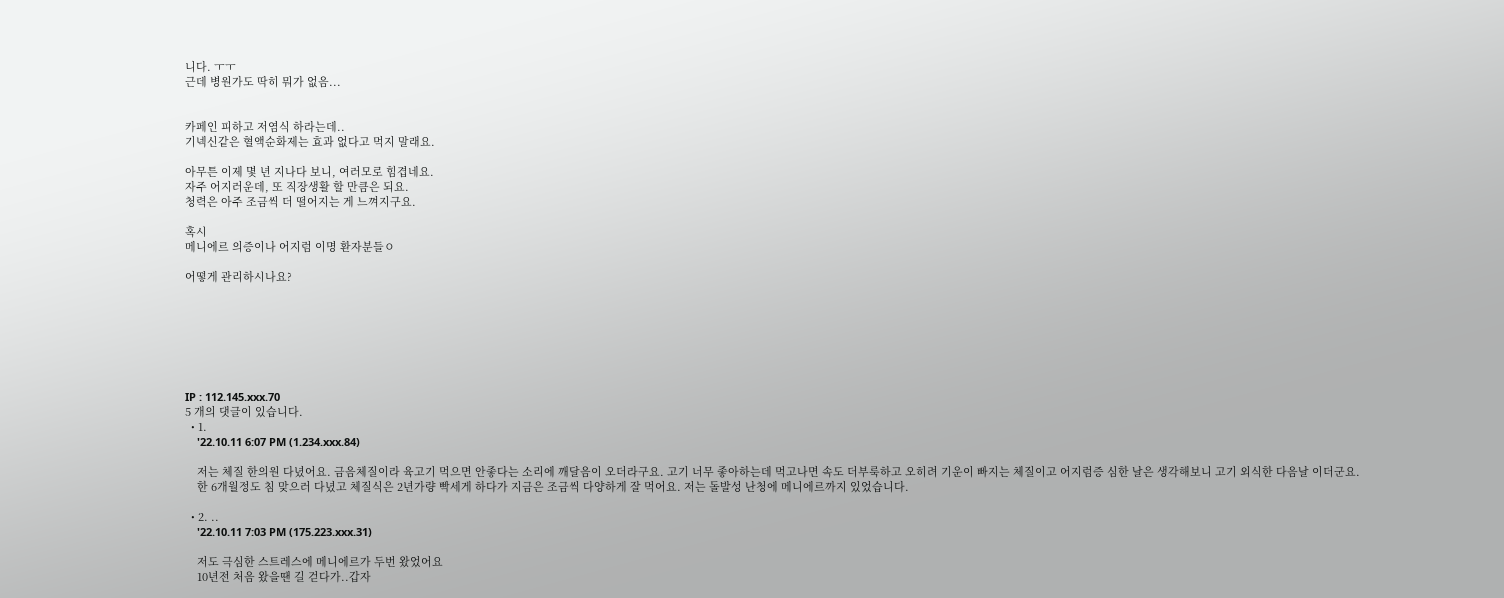니다. ㅜㅜ
근데 병원가도 딱히 뭐가 없음...


카페인 피하고 저염식 하라는데..
기넥신같은 혈액순화제는 효과 없다고 먹지 말래요.

아무튼 이제 몇 년 지나다 보니, 여러모로 힘겹네요.
자주 어지러운데, 또 직장생활 할 만큼은 되요.
청력은 아주 조금씩 더 떨어지는 게 느껴지구요.

혹시
메니에르 의증이나 어지럼 이명 환자분들ㅇ

어떻게 관리하시나요?







IP : 112.145.xxx.70
5 개의 댓글이 있습니다.
  • 1.
    '22.10.11 6:07 PM (1.234.xxx.84)

    저는 체질 한의원 다녔어요. 금음체질이라 육고기 먹으면 안좋다는 소리에 깨달음이 오더라구요. 고기 너무 좋아하는데 먹고나면 속도 더부룩하고 오히려 기운이 빠지는 체질이고 어지럼증 심한 날은 생각해보니 고기 외식한 다음날 이더군요.
    한 6개월정도 침 맞으러 다녔고 체질식은 2년가량 빡세게 하다가 지금은 조금씩 다양하게 잘 먹어요. 저는 돌발성 난청에 메니에르까지 있었습니다.

  • 2. ..
    '22.10.11 7:03 PM (175.223.xxx.31)

    저도 극심한 스트레스에 메니에르가 두번 왔었어요
    10년전 처음 왔을땐 길 걷다가..갑자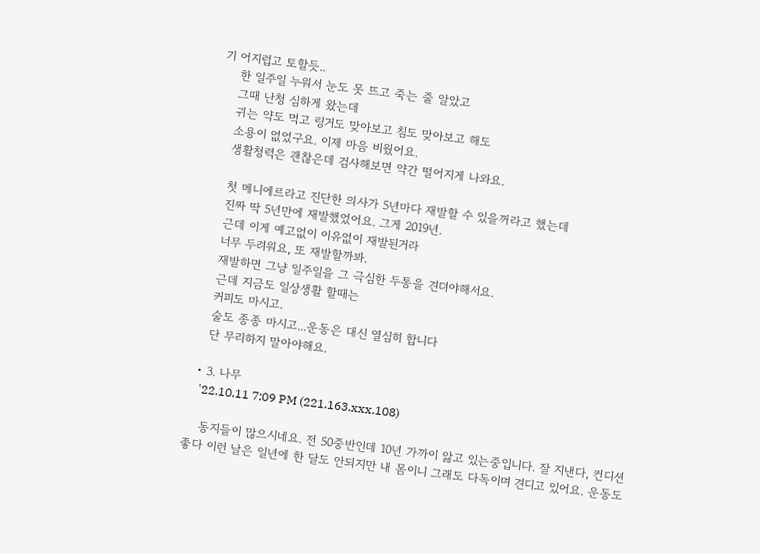기 어지럽고 토할듯..
    한 일주일 누워서 눈도 못 뜨고 죽는 줄 알았고
    그때 난청 심하게 왔는데
    귀는 약도 먹고 링거도 맞아보고 침도 맞아보고 해도
    소용이 없었구요. 이제 마음 비웠어요.
    생활청력은 괜찮은데 검사해보면 약간 떨어지게 나와요.

    첫 메니에르라고 진단한 의사가 5년마다 재발할 수 있을꺼라고 했는데
    진짜 딱 5년만에 재발했었어요. 그게 2019년.
    근데 이게 예고없이 이유없이 재발된거라
    너무 두려워요, 또 재발할까봐.
    재발하면 그냥 일주일을 그 극심한 두통을 견뎌야해서요.
    근데 지금도 일상생활 할때는
    커피도 마시고.
    술도 종종 마시고...운동은 대신 열심히 합니다
    단 무리하지 말아야해요.

  • 3. 나무
    '22.10.11 7:09 PM (221.163.xxx.108)

    동지들이 많으시네요. 전 50중반인데 10년 가까이 앓고 있는중입니다. 잘 지낸다, 컨디션 좋다 이런 날은 일년에 한 달도 안되지만 내 몸이니 그래도 다독이며 견디고 있어요. 운동도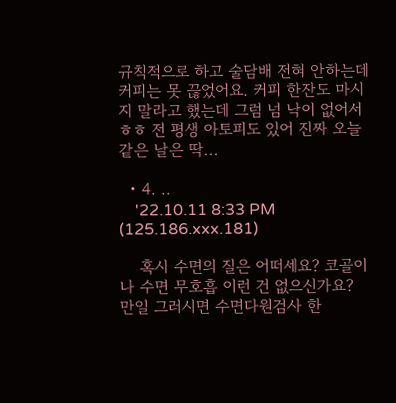규칙적으로 하고 술담배 전혀 안하는데 커피는 못 끊었어요. 커피 한잔도 마시지 말라고 했는데 그럼 넘 낙이 없어서ㅎㅎ 전 평생 아토피도 있어 진짜 오늘같은 날은 딱...

  • 4. ..
    '22.10.11 8:33 PM (125.186.xxx.181)

    혹시 수면의 질은 어떠세요? 코골이나 수면 무호흡 이런 건 없으신가요? 만일 그러시면 수면다원검사 한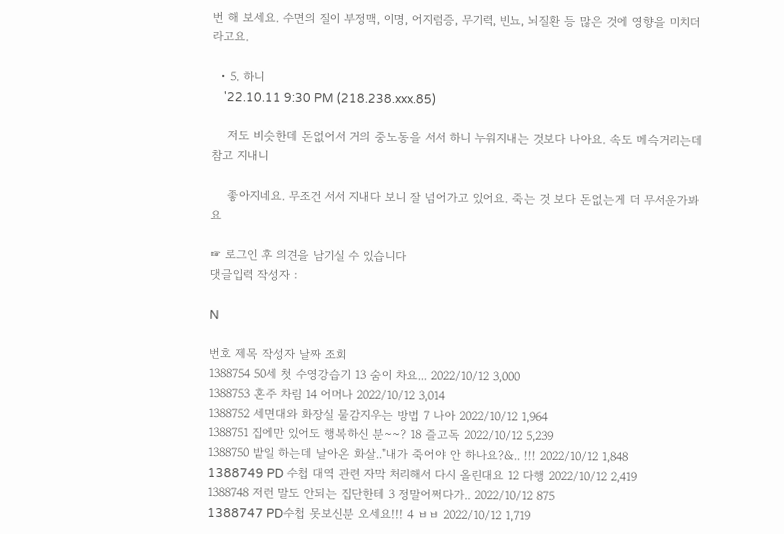번 해 보세요. 수면의 질이 부정맥, 이명, 어지럼증, 무기력, 빈뇨, 뇌질환 등 많은 것에 영향을 미치더라고요.

  • 5. 하니
    '22.10.11 9:30 PM (218.238.xxx.85)

    저도 비슷한데 돈없어서 거의 중노동을 서서 하니 누워지내는 것보다 나아요. 속도 메슥거리는데 참고 지내니

    좋아지네요. 무조건 서서 지내다 보니 잘 넘어가고 있어요. 죽는 것 보다 돈없는게 더 무서운가봐요

☞ 로그인 후 의견을 남기실 수 있습니다
댓글입력 작성자 :

N

번호 제목 작성자 날짜 조회
1388754 50세 첫 수영강습기 13 숨이 차요... 2022/10/12 3,000
1388753 혼주 차림 14 어머나 2022/10/12 3,014
1388752 세면대와 화장실 물감지우는 방법 7 나아 2022/10/12 1,964
1388751 집에만 있어도 행복하신 분~~? 18 즐고독 2022/10/12 5,239
1388750 밭일 하는데 날아온 화살.."내가 죽어야 안 하나요?&.. !!! 2022/10/12 1,848
1388749 PD 수첩 대역 관련 자막 처리해서 다시 올린대요 12 다행 2022/10/12 2,419
1388748 저런 말도 안되는 집단한테 3 정말어쩌다가.. 2022/10/12 875
1388747 PD수첩 못보신분 오세요!!! 4 ㅂㅂ 2022/10/12 1,719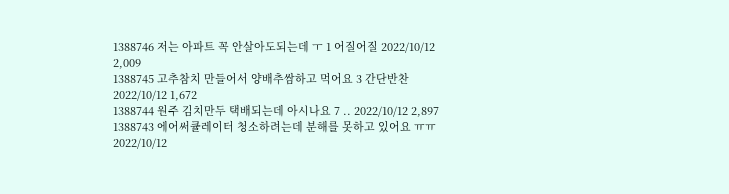1388746 저는 아파트 꼭 안살아도되는데 ㅜ 1 어질어질 2022/10/12 2,009
1388745 고추참치 만들어서 양배추쌈하고 먹어요 3 간단반찬 2022/10/12 1,672
1388744 원주 김치만두 택배되는데 아시나요 7 .. 2022/10/12 2,897
1388743 에어써큘레이터 청소하려는데 분해를 못하고 있어요 ㅠㅠ 2022/10/12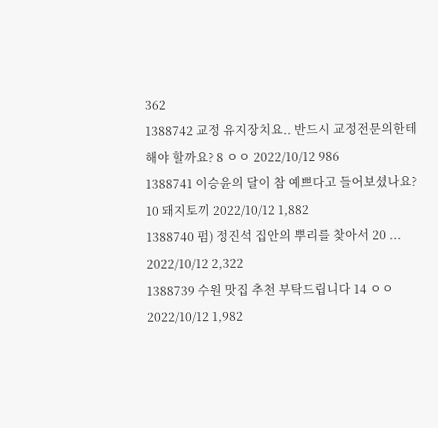362
1388742 교정 유지장치요.. 반드시 교정전문의한테 해야 할까요? 8 ㅇㅇ 2022/10/12 986
1388741 이승윤의 달이 참 예쁘다고 들어보셨나요? 10 돼지토끼 2022/10/12 1,882
1388740 펌) 정진석 집안의 뿌리를 찾아서 20 ... 2022/10/12 2,322
1388739 수원 맛집 추천 부탁드립니다 14 ㅇㅇ 2022/10/12 1,982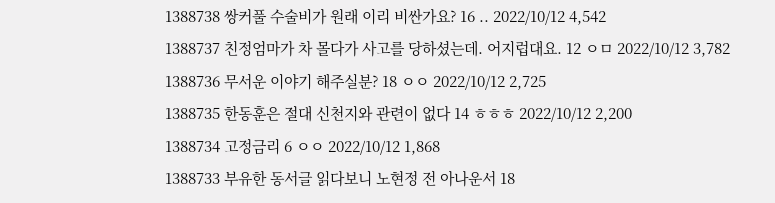1388738 쌍커풀 수술비가 원래 이리 비싼가요? 16 .. 2022/10/12 4,542
1388737 친정엄마가 차 몰다가 사고를 당하셨는데. 어지럽대요. 12 ㅇㅁ 2022/10/12 3,782
1388736 무서운 이야기 해주실분? 18 ㅇㅇ 2022/10/12 2,725
1388735 한동훈은 절대 신천지와 관련이 없다 14 ㅎㅎㅎ 2022/10/12 2,200
1388734 고정금리 6 ㅇㅇ 2022/10/12 1,868
1388733 부유한 동서글 읽다보니 노현정 전 아나운서 18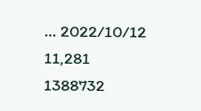... 2022/10/12 11,281
1388732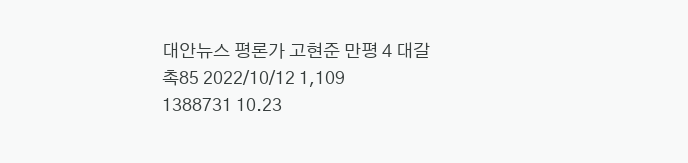대안뉴스 평론가 고현준 만평 4 대갈촉85 2022/10/12 1,109
1388731 10.23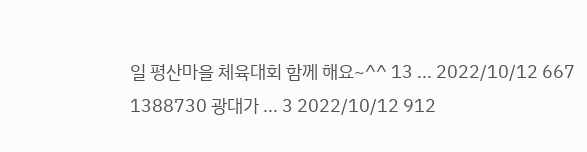일 평산마을 체육대회 함께 해요~^^ 13 ... 2022/10/12 667
1388730 광대가 ... 3 2022/10/12 912